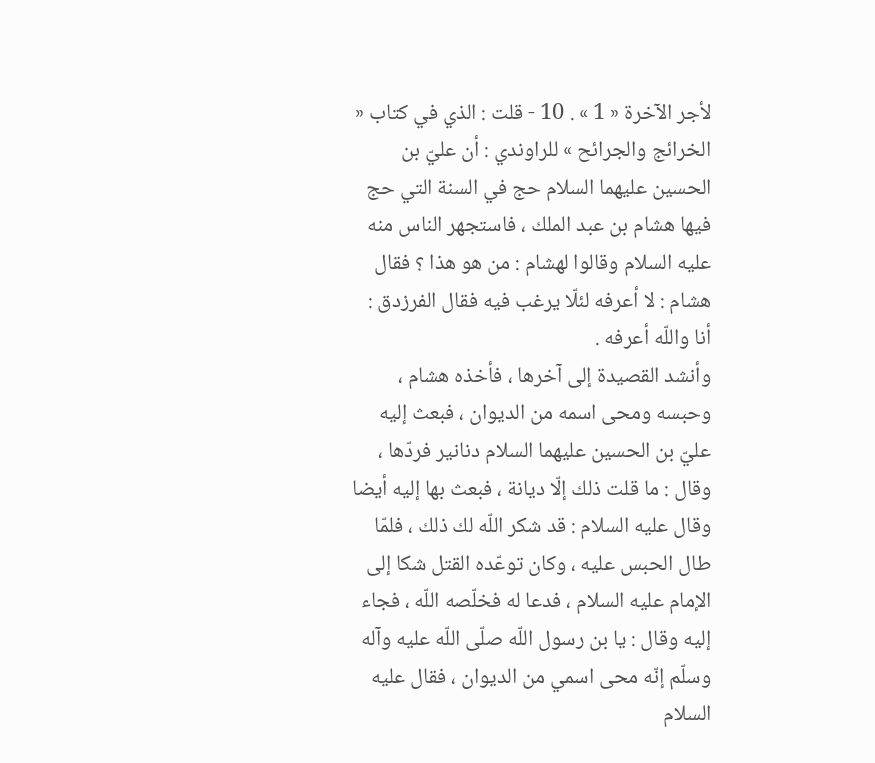لأجر الآخرة « 1 » . 10 - قلت : الذي في كتاب « الخرائج والجرائح » للراوندي : أن عليّ بن الحسين عليهما السلام حج في السنة التي حج فيها هشام بن عبد الملك ، فاستجهر الناس منه عليه السلام وقالوا لهشام : من هو هذا ؟ فقال هشام : لا أعرفه لئلّا يرغب فيه فقال الفرزدق : أنا واللّه أعرفه .
وأنشد القصيدة إلى آخرها ، فأخذه هشام ، وحبسه ومحى اسمه من الديوان ، فبعث إليه عليّ بن الحسين عليهما السلام دنانير فردّها ، وقال : ما قلت ذلك إلّا ديانة ، فبعث بها إليه أيضا وقال عليه السلام : قد شكر اللّه لك ذلك ، فلمّا طال الحبس عليه ، وكان توعّده القتل شكا إلى الإمام عليه السلام ، فدعا له فخلّصه اللّه ، فجاء إليه وقال : يا بن رسول اللّه صلّى اللّه عليه وآله وسلّم إنّه محى اسمي من الديوان ، فقال عليه السلام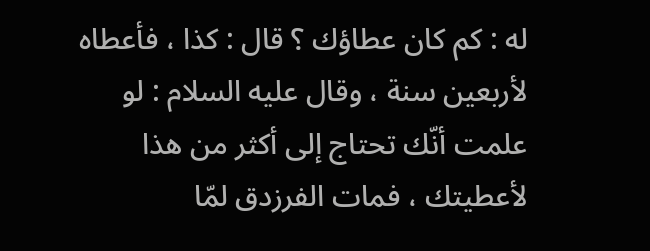له : كم كان عطاؤك ؟ قال : كذا ، فأعطاه لأربعين سنة ، وقال عليه السلام : لو علمت أنّك تحتاج إلى أكثر من هذا لأعطيتك ، فمات الفرزدق لمّا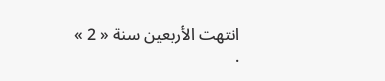انتهت الأربعين سنة « 2 » .